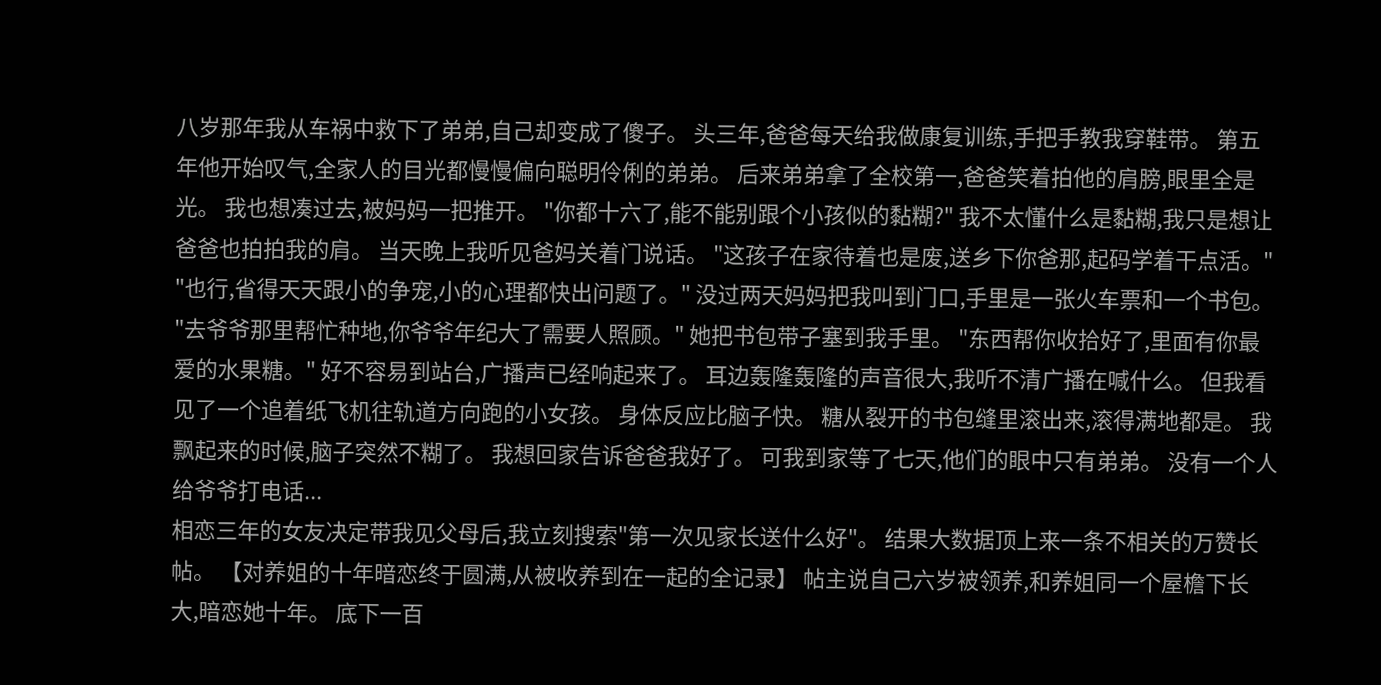八岁那年我从车祸中救下了弟弟,自己却变成了傻子。 头三年,爸爸每天给我做康复训练,手把手教我穿鞋带。 第五年他开始叹气,全家人的目光都慢慢偏向聪明伶俐的弟弟。 后来弟弟拿了全校第一,爸爸笑着拍他的肩膀,眼里全是光。 我也想凑过去,被妈妈一把推开。 "你都十六了,能不能别跟个小孩似的黏糊?" 我不太懂什么是黏糊,我只是想让爸爸也拍拍我的肩。 当天晚上我听见爸妈关着门说话。 "这孩子在家待着也是废,送乡下你爸那,起码学着干点活。" "也行,省得天天跟小的争宠,小的心理都快出问题了。" 没过两天妈妈把我叫到门口,手里是一张火车票和一个书包。 "去爷爷那里帮忙种地,你爷爷年纪大了需要人照顾。" 她把书包带子塞到我手里。 "东西帮你收拾好了,里面有你最爱的水果糖。" 好不容易到站台,广播声已经响起来了。 耳边轰隆轰隆的声音很大,我听不清广播在喊什么。 但我看见了一个追着纸飞机往轨道方向跑的小女孩。 身体反应比脑子快。 糖从裂开的书包缝里滚出来,滚得满地都是。 我飘起来的时候,脑子突然不糊了。 我想回家告诉爸爸我好了。 可我到家等了七天,他们的眼中只有弟弟。 没有一个人给爷爷打电话...
相恋三年的女友决定带我见父母后,我立刻搜索"第一次见家长送什么好"。 结果大数据顶上来一条不相关的万赞长帖。 【对养姐的十年暗恋终于圆满,从被收养到在一起的全记录】 帖主说自己六岁被领养,和养姐同一个屋檐下长大,暗恋她十年。 底下一百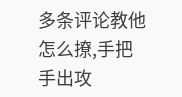多条评论教他怎么撩,手把手出攻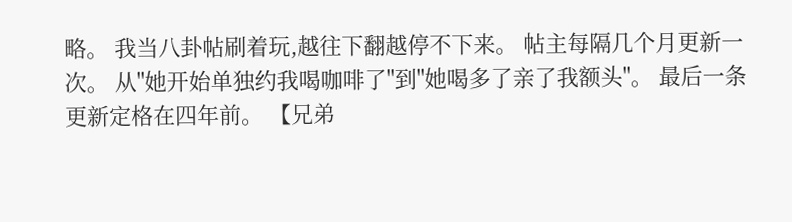略。 我当八卦帖刷着玩,越往下翻越停不下来。 帖主每隔几个月更新一次。 从"她开始单独约我喝咖啡了"到"她喝多了亲了我额头"。 最后一条更新定格在四年前。 【兄弟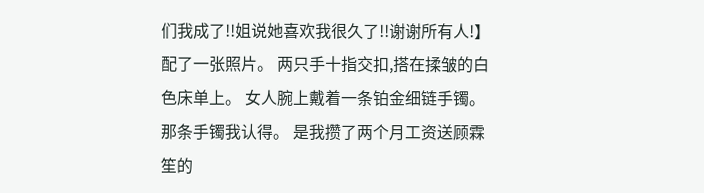们我成了!!姐说她喜欢我很久了!!谢谢所有人!】 配了一张照片。 两只手十指交扣,搭在揉皱的白色床单上。 女人腕上戴着一条铂金细链手镯。 那条手镯我认得。 是我攒了两个月工资送顾霖笙的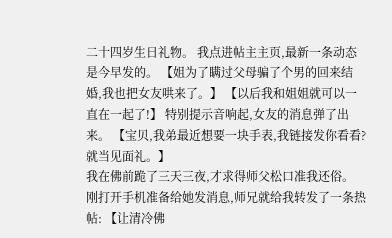二十四岁生日礼物。 我点进帖主主页,最新一条动态是今早发的。 【姐为了瞒过父母骗了个男的回来结婚,我也把女友哄来了。】 【以后我和姐姐就可以一直在一起了!】 特别提示音响起,女友的消息弹了出来。 【宝贝,我弟最近想要一块手表,我链接发你看看?就当见面礼。】
我在佛前跪了三天三夜,才求得师父松口准我还俗。 刚打开手机准备给她发消息,师兄就给我转发了一条热帖: 【让清冷佛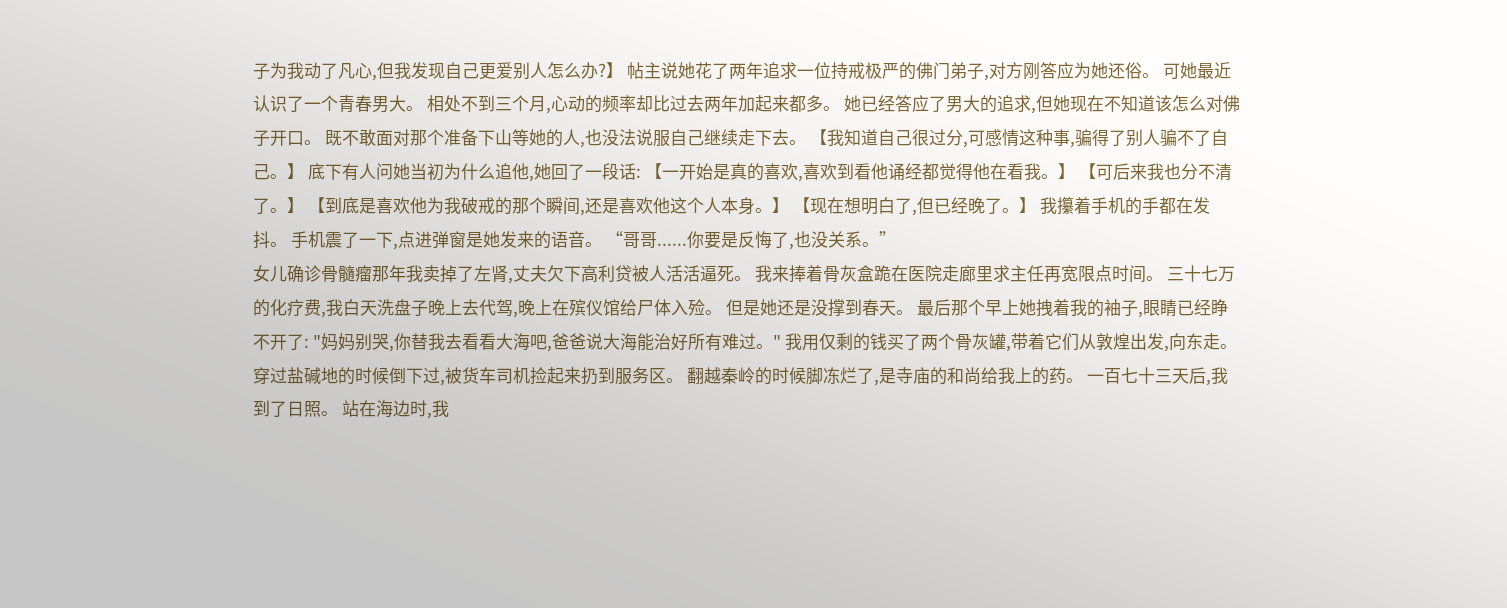子为我动了凡心,但我发现自己更爱别人怎么办?】 帖主说她花了两年追求一位持戒极严的佛门弟子,对方刚答应为她还俗。 可她最近认识了一个青春男大。 相处不到三个月,心动的频率却比过去两年加起来都多。 她已经答应了男大的追求,但她现在不知道该怎么对佛子开口。 既不敢面对那个准备下山等她的人,也没法说服自己继续走下去。 【我知道自己很过分,可感情这种事,骗得了别人骗不了自己。】 底下有人问她当初为什么追他,她回了一段话: 【一开始是真的喜欢,喜欢到看他诵经都觉得他在看我。】 【可后来我也分不清了。】 【到底是喜欢他为我破戒的那个瞬间,还是喜欢他这个人本身。】 【现在想明白了,但已经晚了。】 我攥着手机的手都在发抖。 手机震了一下,点进弹窗是她发来的语音。 “哥哥......你要是反悔了,也没关系。”
女儿确诊骨髓瘤那年我卖掉了左肾,丈夫欠下高利贷被人活活逼死。 我来捧着骨灰盒跪在医院走廊里求主任再宽限点时间。 三十七万的化疗费,我白天洗盘子晚上去代驾,晚上在殡仪馆给尸体入殓。 但是她还是没撑到春天。 最后那个早上她拽着我的袖子,眼睛已经睁不开了: "妈妈别哭,你替我去看看大海吧,爸爸说大海能治好所有难过。" 我用仅剩的钱买了两个骨灰罐,带着它们从敦煌出发,向东走。 穿过盐碱地的时候倒下过,被货车司机捡起来扔到服务区。 翻越秦岭的时候脚冻烂了,是寺庙的和尚给我上的药。 一百七十三天后,我到了日照。 站在海边时,我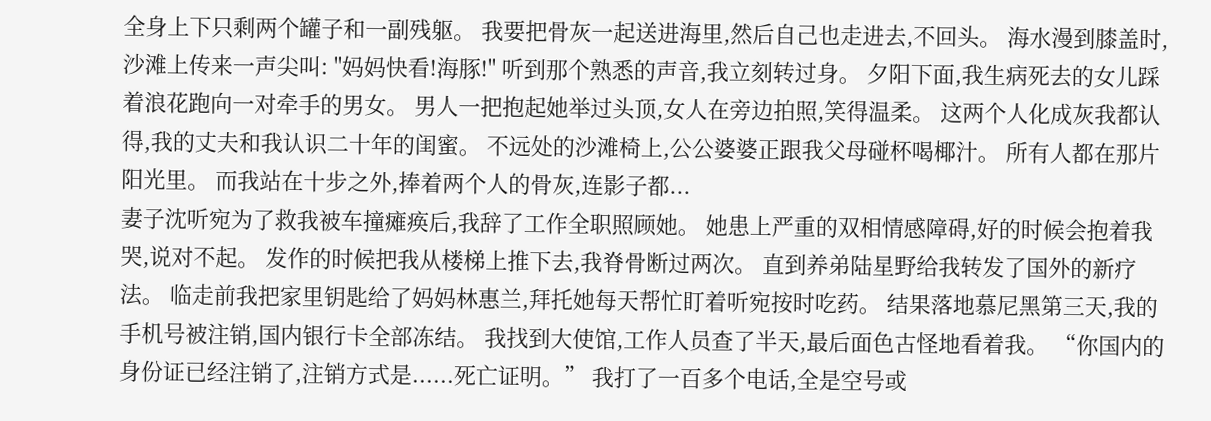全身上下只剩两个罐子和一副残躯。 我要把骨灰一起送进海里,然后自己也走进去,不回头。 海水漫到膝盖时,沙滩上传来一声尖叫: "妈妈快看!海豚!" 听到那个熟悉的声音,我立刻转过身。 夕阳下面,我生病死去的女儿踩着浪花跑向一对牵手的男女。 男人一把抱起她举过头顶,女人在旁边拍照,笑得温柔。 这两个人化成灰我都认得,我的丈夫和我认识二十年的闺蜜。 不远处的沙滩椅上,公公婆婆正跟我父母碰杯喝椰汁。 所有人都在那片阳光里。 而我站在十步之外,捧着两个人的骨灰,连影子都...
妻子沈听宛为了救我被车撞瘫痪后,我辞了工作全职照顾她。 她患上严重的双相情感障碍,好的时候会抱着我哭,说对不起。 发作的时候把我从楼梯上推下去,我脊骨断过两次。 直到养弟陆星野给我转发了国外的新疗法。 临走前我把家里钥匙给了妈妈林惠兰,拜托她每天帮忙盯着听宛按时吃药。 结果落地慕尼黑第三天,我的手机号被注销,国内银行卡全部冻结。 我找到大使馆,工作人员查了半天,最后面色古怪地看着我。 “你国内的身份证已经注销了,注销方式是......死亡证明。” 我打了一百多个电话,全是空号或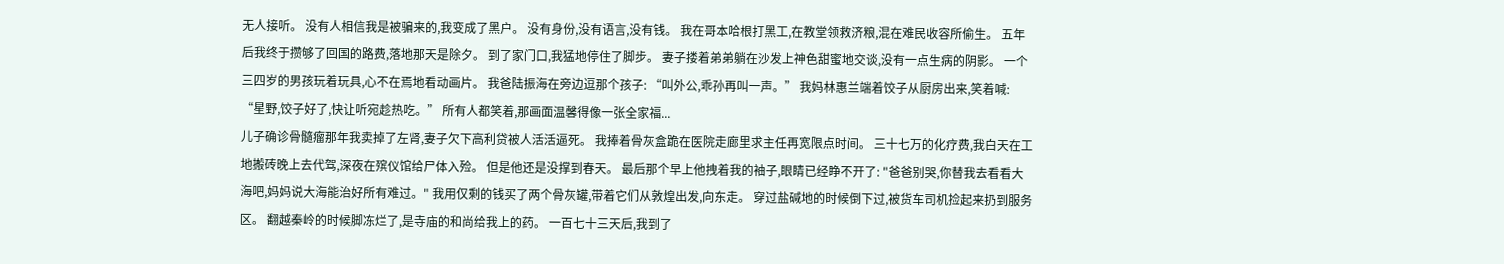无人接听。 没有人相信我是被骗来的,我变成了黑户。 没有身份,没有语言,没有钱。 我在哥本哈根打黑工,在教堂领救济粮,混在难民收容所偷生。 五年后我终于攒够了回国的路费,落地那天是除夕。 到了家门口,我猛地停住了脚步。 妻子搂着弟弟躺在沙发上神色甜蜜地交谈,没有一点生病的阴影。 一个三四岁的男孩玩着玩具,心不在焉地看动画片。 我爸陆振海在旁边逗那个孩子: “叫外公,乖孙再叫一声。” 我妈林惠兰端着饺子从厨房出来,笑着喊: “星野,饺子好了,快让听宛趁热吃。” 所有人都笑着,那画面温馨得像一张全家福...
儿子确诊骨髓瘤那年我卖掉了左肾,妻子欠下高利贷被人活活逼死。 我捧着骨灰盒跪在医院走廊里求主任再宽限点时间。 三十七万的化疗费,我白天在工地搬砖晚上去代驾,深夜在殡仪馆给尸体入殓。 但是他还是没撑到春天。 最后那个早上他拽着我的袖子,眼睛已经睁不开了: "爸爸别哭,你替我去看看大海吧,妈妈说大海能治好所有难过。" 我用仅剩的钱买了两个骨灰罐,带着它们从敦煌出发,向东走。 穿过盐碱地的时候倒下过,被货车司机捡起来扔到服务区。 翻越秦岭的时候脚冻烂了,是寺庙的和尚给我上的药。 一百七十三天后,我到了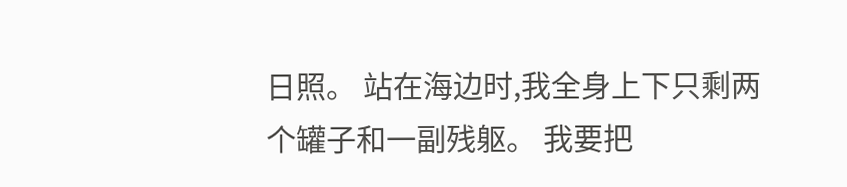日照。 站在海边时,我全身上下只剩两个罐子和一副残躯。 我要把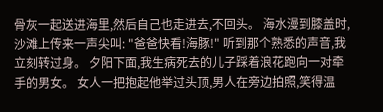骨灰一起送进海里,然后自己也走进去,不回头。 海水漫到膝盖时,沙滩上传来一声尖叫: "爸爸快看!海豚!" 听到那个熟悉的声音,我立刻转过身。 夕阳下面,我生病死去的儿子踩着浪花跑向一对牵手的男女。 女人一把抱起他举过头顶,男人在旁边拍照,笑得温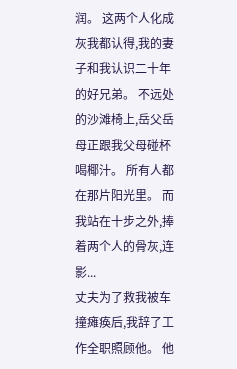润。 这两个人化成灰我都认得,我的妻子和我认识二十年的好兄弟。 不远处的沙滩椅上,岳父岳母正跟我父母碰杯喝椰汁。 所有人都在那片阳光里。 而我站在十步之外,捧着两个人的骨灰,连影...
丈夫为了救我被车撞瘫痪后,我辞了工作全职照顾他。 他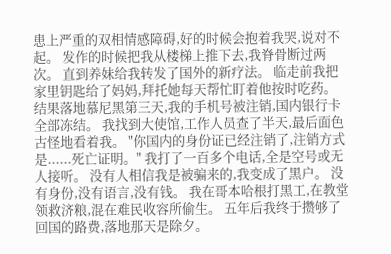患上严重的双相情感障碍,好的时候会抱着我哭,说对不起。 发作的时候把我从楼梯上推下去,我脊骨断过两次。 直到养妹给我转发了国外的新疗法。 临走前我把家里钥匙给了妈妈,拜托她每天帮忙盯着他按时吃药。 结果落地慕尼黑第三天,我的手机号被注销,国内银行卡全部冻结。 我找到大使馆,工作人员查了半天,最后面色古怪地看着我。 "你国内的身份证已经注销了,注销方式是......死亡证明。" 我打了一百多个电话,全是空号或无人接听。 没有人相信我是被骗来的,我变成了黑户。 没有身份,没有语言,没有钱。 我在哥本哈根打黑工,在教堂领救济粮,混在难民收容所偷生。 五年后我终于攒够了回国的路费,落地那天是除夕。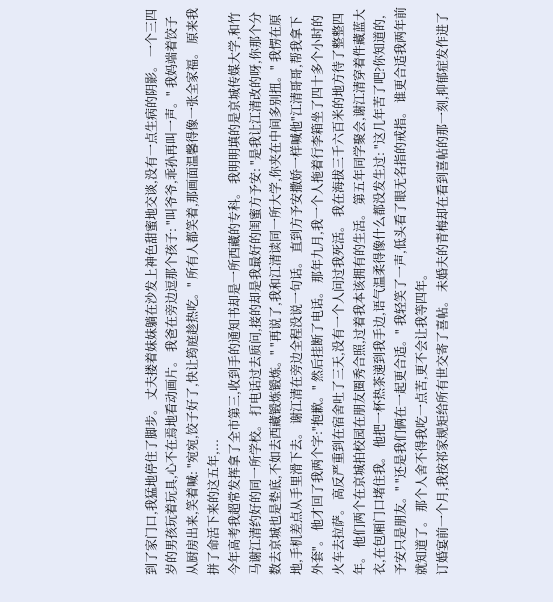到了家门口,我猛地停住了脚步。 丈夫搂着妹妹躺在沙发上神色甜蜜地交谈,没有一点生病的阴影。 一个三四岁的男孩玩着玩具,心不在焉地看动画片。 我爸在旁边逗那个孩子: "叫爷爷,乖孙再叫一声。" 我妈端着饺子从厨房出来,笑着喊: "宛宛,饺子好了,快让筠庭趁热吃。" 所有人都笑着,那画面温馨得像一张全家福。 原来我拼了命活下来的这五年,...
今年高考我超常发挥拿了全市第三,收到手的通知书却是一所西藏的专科。 我明明填的是京城传媒大学,和竹马谢江清约好的同一所学校。 打电话过去质问,接的却是我最好的闺蜜方予安: "是我让江清改的呀,你那个分数去京城也是垫底,不如去西藏锻炼锻炼。" "再说了,我和江清读同一所大学,你夹在中间多别扭。" 我愣在原地,手机差点从手里滑下去。 谢江清在旁边全程没说一句话。 直到方予安撒娇一样喊他"江清哥哥,帮我拿下外套"。 他才回了我两个字:"抱歉。" 然后挂断了电话。 那年九月,我一个人拖着行李箱坐了四十多个小时的火车去拉萨。 高反严重到在宿舍吐了三天,没有一个人问过我死活。 我在海拔三千六百米的地方待了整整四年。 他们两个在京城拍校园在朋友圈秀合照,过着我本该拥有的生活。 第五年同学聚会,谢江清穿着件藏蓝大衣,在包厢门口堵住我。 他把一杯热茶递到我手边,语气温柔得像什么都没发生过: "这几年苦了吧?你知道的,予安只是朋友。" "还是我们俩在一起更合适。" 我轻笑了一声,低头看了眼无名指的戒指。 谁更合适我两年前就知道了。 那个人舍不得我吃一点苦,更不会让我等四年。
订婚宴前一个月,我按祁家规矩给所有世交寄了喜帖。 未婚夫的青梅却在看到喜帖的那一刻,抑郁症发作进了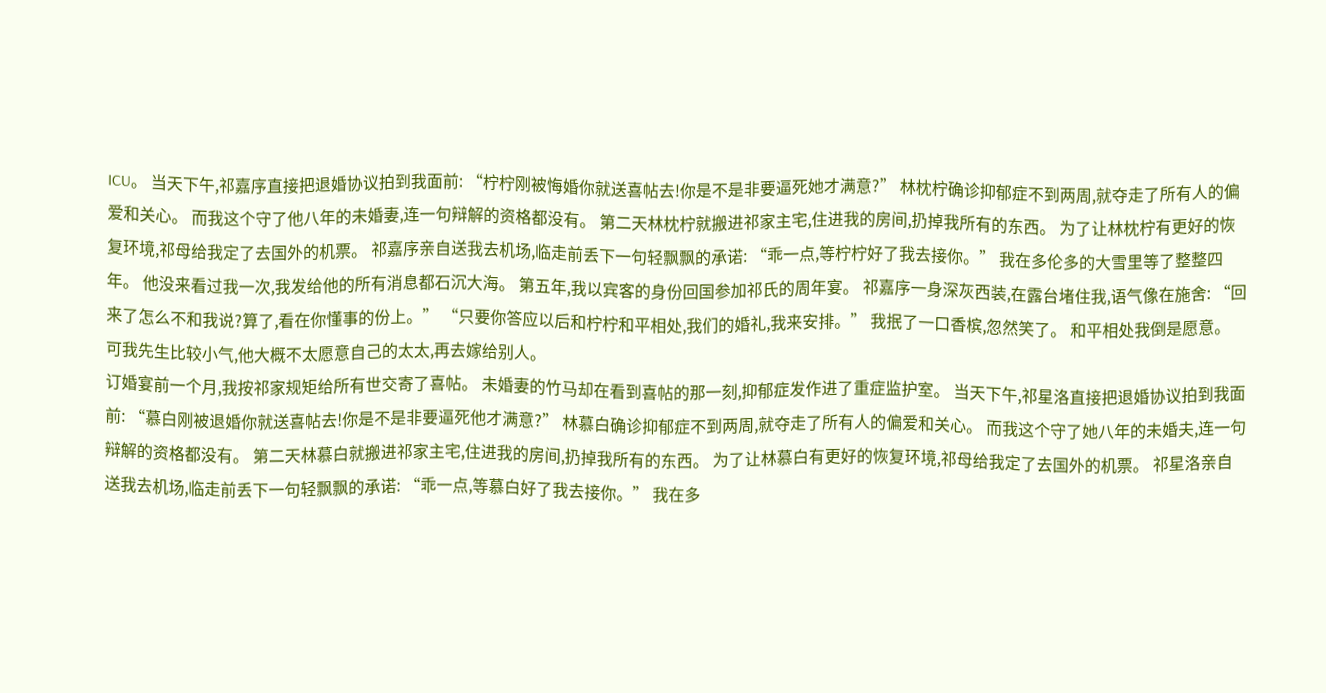ICU。 当天下午,祁嘉序直接把退婚协议拍到我面前: “柠柠刚被悔婚你就送喜帖去!你是不是非要逼死她才满意?” 林枕柠确诊抑郁症不到两周,就夺走了所有人的偏爱和关心。 而我这个守了他八年的未婚妻,连一句辩解的资格都没有。 第二天林枕柠就搬进祁家主宅,住进我的房间,扔掉我所有的东西。 为了让林枕柠有更好的恢复环境,祁母给我定了去国外的机票。 祁嘉序亲自送我去机场,临走前丢下一句轻飘飘的承诺: “乖一点,等柠柠好了我去接你。” 我在多伦多的大雪里等了整整四年。 他没来看过我一次,我发给他的所有消息都石沉大海。 第五年,我以宾客的身份回国参加祁氏的周年宴。 祁嘉序一身深灰西装,在露台堵住我,语气像在施舍: “回来了怎么不和我说?算了,看在你懂事的份上。” “只要你答应以后和柠柠和平相处,我们的婚礼,我来安排。” 我抿了一口香槟,忽然笑了。 和平相处我倒是愿意。 可我先生比较小气,他大概不太愿意自己的太太,再去嫁给别人。
订婚宴前一个月,我按祁家规矩给所有世交寄了喜帖。 未婚妻的竹马却在看到喜帖的那一刻,抑郁症发作进了重症监护室。 当天下午,祁星洛直接把退婚协议拍到我面前: “慕白刚被退婚你就送喜帖去!你是不是非要逼死他才满意?” 林慕白确诊抑郁症不到两周,就夺走了所有人的偏爱和关心。 而我这个守了她八年的未婚夫,连一句辩解的资格都没有。 第二天林慕白就搬进祁家主宅,住进我的房间,扔掉我所有的东西。 为了让林慕白有更好的恢复环境,祁母给我定了去国外的机票。 祁星洛亲自送我去机场,临走前丢下一句轻飘飘的承诺: “乖一点,等慕白好了我去接你。” 我在多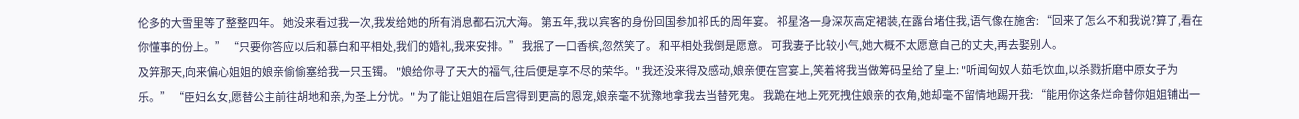伦多的大雪里等了整整四年。 她没来看过我一次,我发给她的所有消息都石沉大海。 第五年,我以宾客的身份回国参加祁氏的周年宴。 祁星洛一身深灰高定裙装,在露台堵住我,语气像在施舍: “回来了怎么不和我说?算了,看在你懂事的份上。” “只要你答应以后和慕白和平相处,我们的婚礼,我来安排。” 我抿了一口香槟,忽然笑了。 和平相处我倒是愿意。 可我妻子比较小气,她大概不太愿意自己的丈夫,再去娶别人。
及笄那天,向来偏心姐姐的娘亲偷偷塞给我一只玉镯。 "娘给你寻了天大的福气,往后便是享不尽的荣华。" 我还没来得及感动,娘亲便在宫宴上,笑着将我当做筹码呈给了皇上: "听闻匈奴人茹毛饮血,以杀戮折磨中原女子为乐。” “臣妇幺女,愿替公主前往胡地和亲,为圣上分忧。" 为了能让姐姐在后宫得到更高的恩宠,娘亲毫不犹豫地拿我去当替死鬼。 我跪在地上死死拽住娘亲的衣角,她却毫不留情地踢开我: “能用你这条烂命替你姐姐铺出一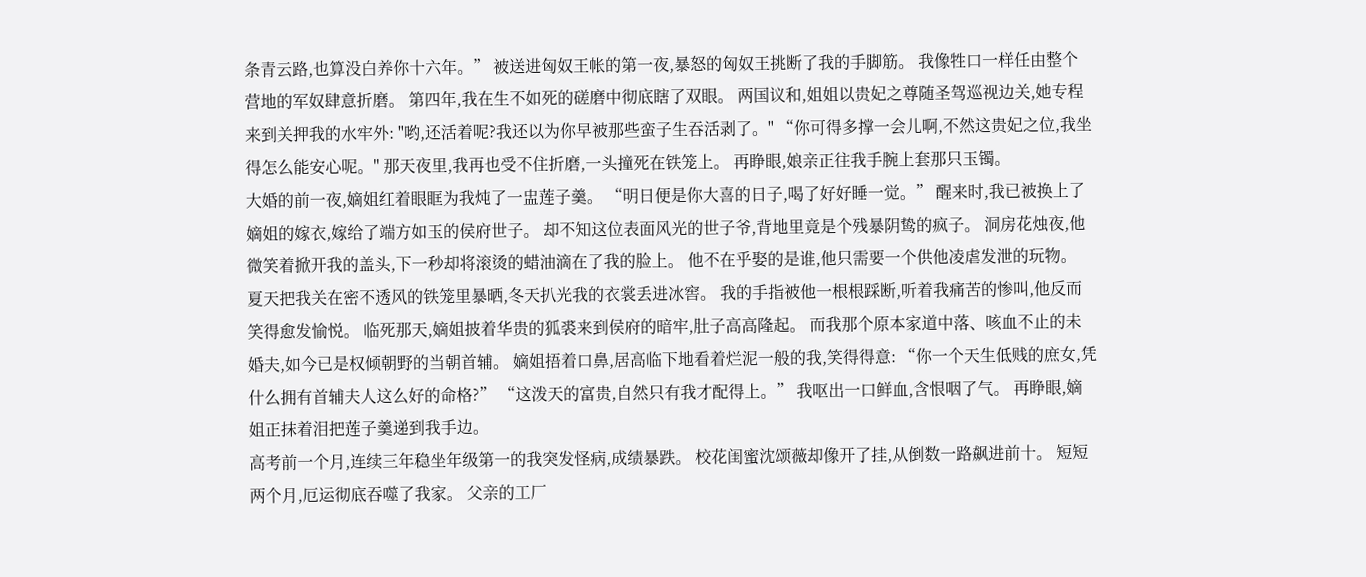条青云路,也算没白养你十六年。” 被送进匈奴王帐的第一夜,暴怒的匈奴王挑断了我的手脚筋。 我像牲口一样任由整个营地的军奴肆意折磨。 第四年,我在生不如死的磋磨中彻底瞎了双眼。 两国议和,姐姐以贵妃之尊随圣驾巡视边关,她专程来到关押我的水牢外: "哟,还活着呢?我还以为你早被那些蛮子生吞活剥了。" “你可得多撑一会儿啊,不然这贵妃之位,我坐得怎么能安心呢。" 那天夜里,我再也受不住折磨,一头撞死在铁笼上。 再睁眼,娘亲正往我手腕上套那只玉镯。
大婚的前一夜,嫡姐红着眼眶为我炖了一盅莲子羹。 “明日便是你大喜的日子,喝了好好睡一觉。” 醒来时,我已被换上了嫡姐的嫁衣,嫁给了端方如玉的侯府世子。 却不知这位表面风光的世子爷,背地里竟是个残暴阴鸷的疯子。 洞房花烛夜,他微笑着掀开我的盖头,下一秒却将滚烫的蜡油滴在了我的脸上。 他不在乎娶的是谁,他只需要一个供他凌虐发泄的玩物。 夏天把我关在密不透风的铁笼里暴晒,冬天扒光我的衣裳丢进冰窖。 我的手指被他一根根踩断,听着我痛苦的惨叫,他反而笑得愈发愉悦。 临死那天,嫡姐披着华贵的狐裘来到侯府的暗牢,肚子高高隆起。 而我那个原本家道中落、咳血不止的未婚夫,如今已是权倾朝野的当朝首辅。 嫡姐捂着口鼻,居高临下地看着烂泥一般的我,笑得得意: “你一个天生低贱的庶女,凭什么拥有首辅夫人这么好的命格?” “这泼天的富贵,自然只有我才配得上。” 我呕出一口鲜血,含恨咽了气。 再睁眼,嫡姐正抹着泪把莲子羹递到我手边。
高考前一个月,连续三年稳坐年级第一的我突发怪病,成绩暴跌。 校花闺蜜沈颂薇却像开了挂,从倒数一路飙进前十。 短短两个月,厄运彻底吞噬了我家。 父亲的工厂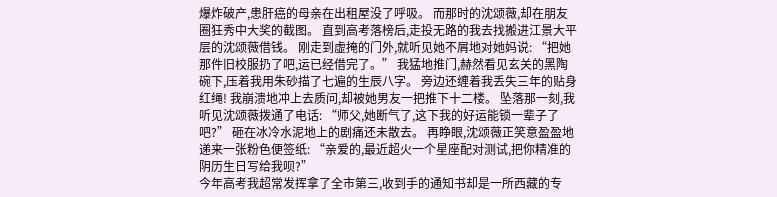爆炸破产,患肝癌的母亲在出租屋没了呼吸。 而那时的沈颂薇,却在朋友圈狂秀中大奖的截图。 直到高考落榜后,走投无路的我去找搬进江景大平层的沈颂薇借钱。 刚走到虚掩的门外,就听见她不屑地对她妈说: “把她那件旧校服扔了吧,运已经借完了。” 我猛地推门,赫然看见玄关的黑陶碗下,压着我用朱砂描了七遍的生辰八字。 旁边还缠着我丢失三年的贴身红绳! 我崩溃地冲上去质问,却被她男友一把推下十二楼。 坠落那一刻,我听见沈颂薇拨通了电话: “师父,她断气了,这下我的好运能锁一辈子了吧?” 砸在冰冷水泥地上的剧痛还未散去。 再睁眼,沈颂薇正笑意盈盈地递来一张粉色便签纸: “亲爱的,最近超火一个星座配对测试,把你精准的阴历生日写给我呗?”
今年高考我超常发挥拿了全市第三,收到手的通知书却是一所西藏的专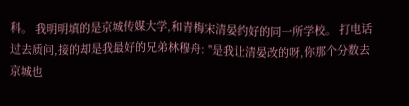科。 我明明填的是京城传媒大学,和青梅宋清晏约好的同一所学校。 打电话过去质问,接的却是我最好的兄弟林穆舟: "是我让清晏改的呀,你那个分数去京城也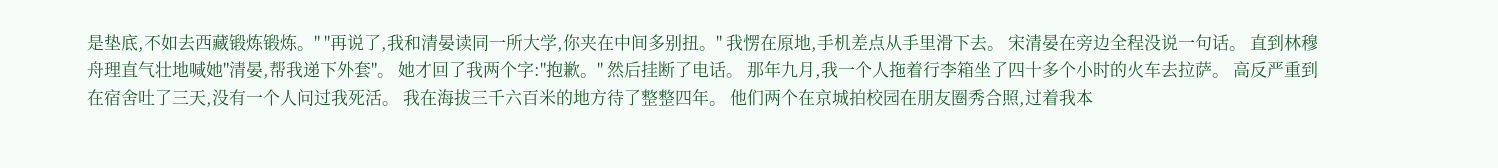是垫底,不如去西藏锻炼锻炼。" "再说了,我和清晏读同一所大学,你夹在中间多别扭。" 我愣在原地,手机差点从手里滑下去。 宋清晏在旁边全程没说一句话。 直到林穆舟理直气壮地喊她"清晏,帮我递下外套"。 她才回了我两个字:"抱歉。" 然后挂断了电话。 那年九月,我一个人拖着行李箱坐了四十多个小时的火车去拉萨。 高反严重到在宿舍吐了三天,没有一个人问过我死活。 我在海拔三千六百米的地方待了整整四年。 他们两个在京城拍校园在朋友圈秀合照,过着我本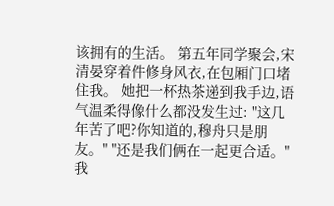该拥有的生活。 第五年同学聚会,宋清晏穿着件修身风衣,在包厢门口堵住我。 她把一杯热茶递到我手边,语气温柔得像什么都没发生过: "这几年苦了吧?你知道的,穆舟只是朋友。" "还是我们俩在一起更合适。" 我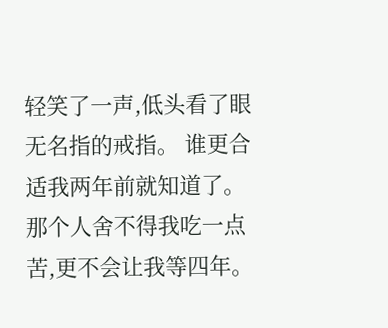轻笑了一声,低头看了眼无名指的戒指。 谁更合适我两年前就知道了。 那个人舍不得我吃一点苦,更不会让我等四年。